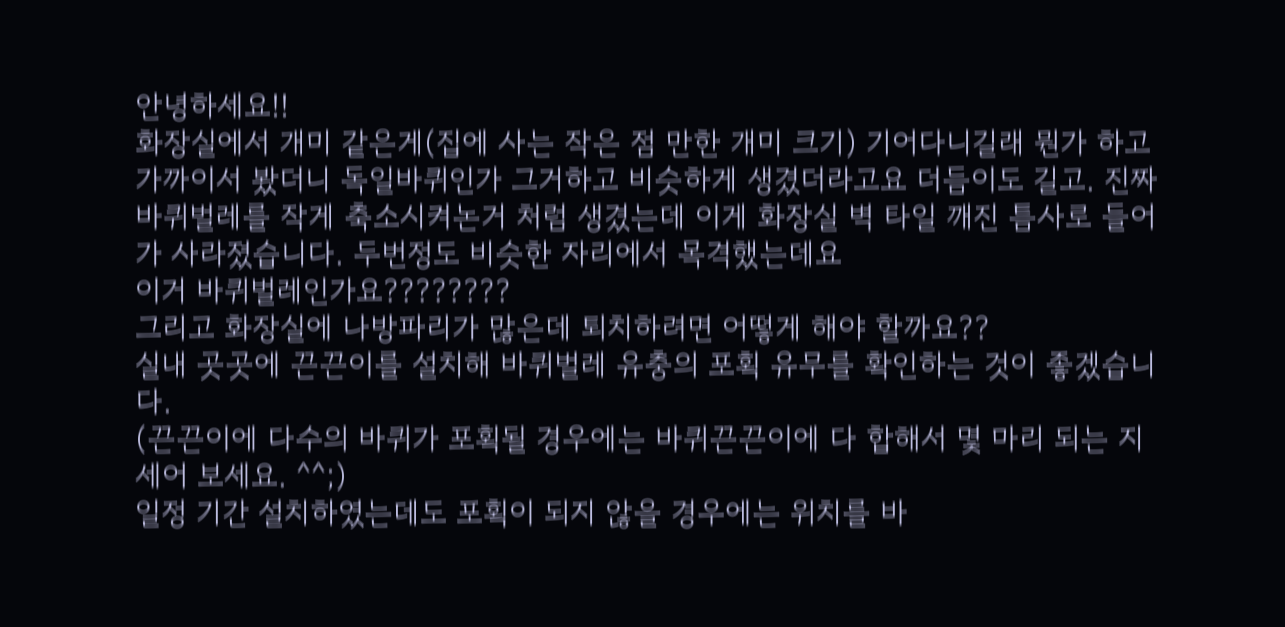안녕하세요!!
화장실에서 개미 같은게(집에 사는 작은 점 만한 개미 크기) 기어다니길래 뭔가 하고 가까이서 봤더니 독일바퀴인가 그거하고 비슷하게 생겼더라고요 더듬이도 길고. 진짜 바퀴벌레를 작게 축소시켜논거 처럼 생겼는데 이게 화장실 벽 타일 깨진 틈사로 들어가 사라졌습니다. 두번정도 비슷한 자리에서 목격했는데요
이거 바퀴벌레인가요????????
그리고 화장실에 나방파리가 많은데 퇴치하려면 어떻게 해야 할까요??
실내 곳곳에 끈끈이를 설치해 바퀴벌레 유충의 포획 유무를 확인하는 것이 좋겠습니다.
(끈끈이에 다수의 바퀴가 포획될 경우에는 바퀴끈끈이에 다 합해서 몇 마리 되는 지 세어 보세요. ^^;)
일정 기간 설치하였는데도 포획이 되지 않을 경우에는 위치를 바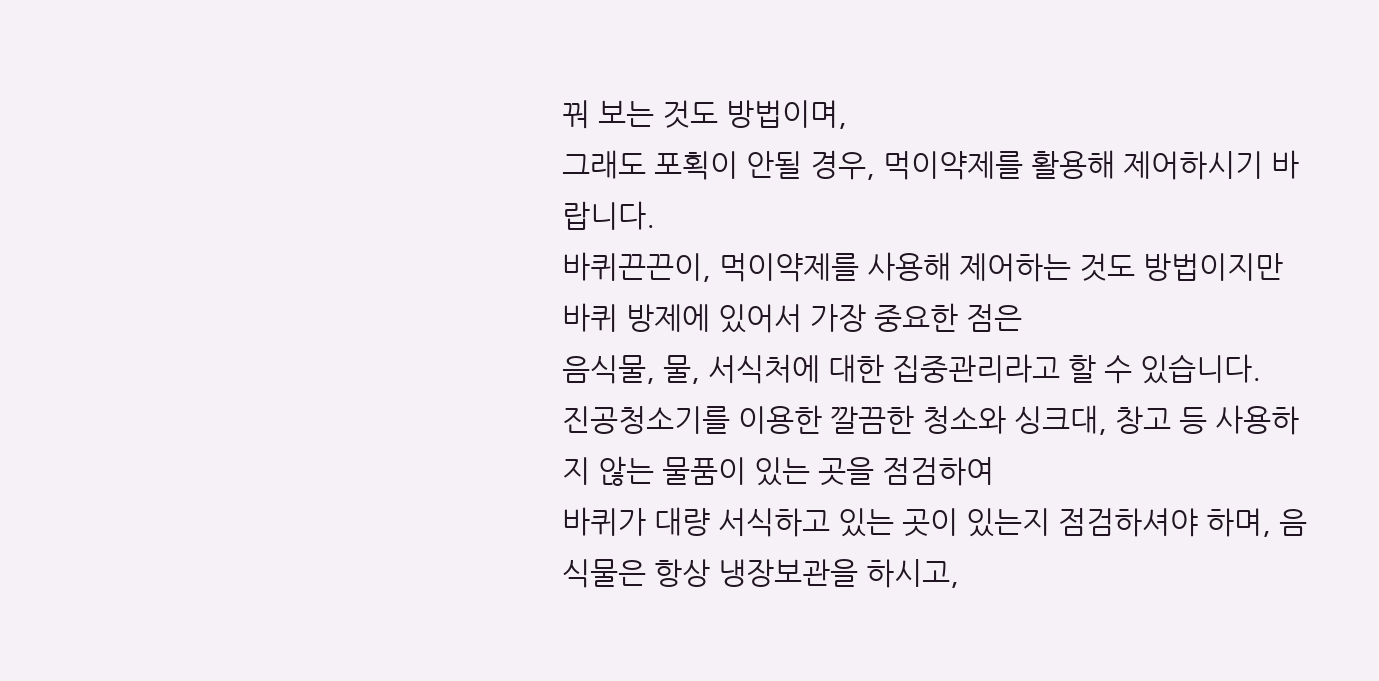꿔 보는 것도 방법이며,
그래도 포획이 안될 경우, 먹이약제를 활용해 제어하시기 바랍니다.
바퀴끈끈이, 먹이약제를 사용해 제어하는 것도 방법이지만 바퀴 방제에 있어서 가장 중요한 점은
음식물, 물, 서식처에 대한 집중관리라고 할 수 있습니다.
진공청소기를 이용한 깔끔한 청소와 싱크대, 창고 등 사용하지 않는 물품이 있는 곳을 점검하여
바퀴가 대량 서식하고 있는 곳이 있는지 점검하셔야 하며, 음식물은 항상 냉장보관을 하시고,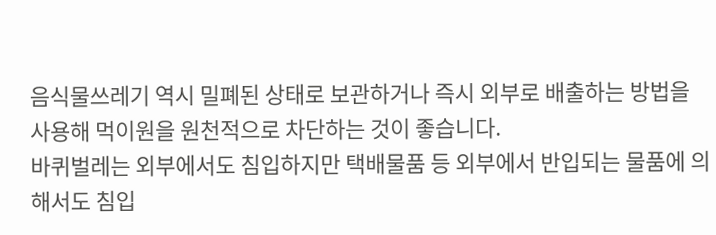음식물쓰레기 역시 밀폐된 상태로 보관하거나 즉시 외부로 배출하는 방법을 사용해 먹이원을 원천적으로 차단하는 것이 좋습니다.
바퀴벌레는 외부에서도 침입하지만 택배물품 등 외부에서 반입되는 물품에 의해서도 침입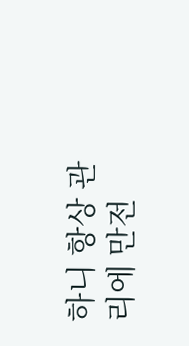하니 항상 관리에 만전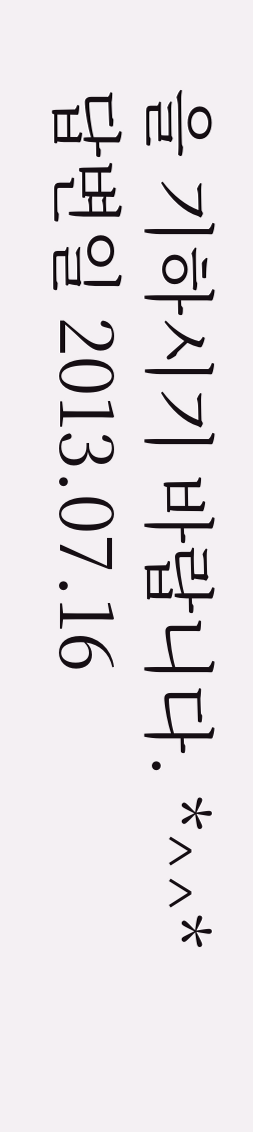을 기하시기 바랍니다. *^^*
답변일 2013.07.16